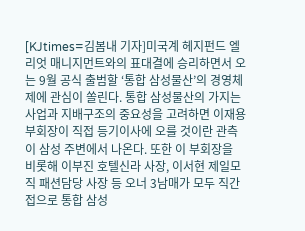[KJtimes=김봄내 기자]미국계 헤지펀드 엘리엇 매니지먼트와의 표대결에 승리하면서 오는 9월 공식 출범할 ‘통합 삼성물산’의 경영체제에 관심이 쏠린다. 통합 삼성물산의 가지는 사업과 지배구조의 중요성을 고려하면 이재용 부회장이 직접 등기이사에 오를 것이란 관측이 삼성 주변에서 나온다. 또한 이 부회장을 비롯해 이부진 호텔신라 사장, 이서현 제일모직 패션담당 사장 등 오너 3남매가 모두 직간접으로 통합 삼성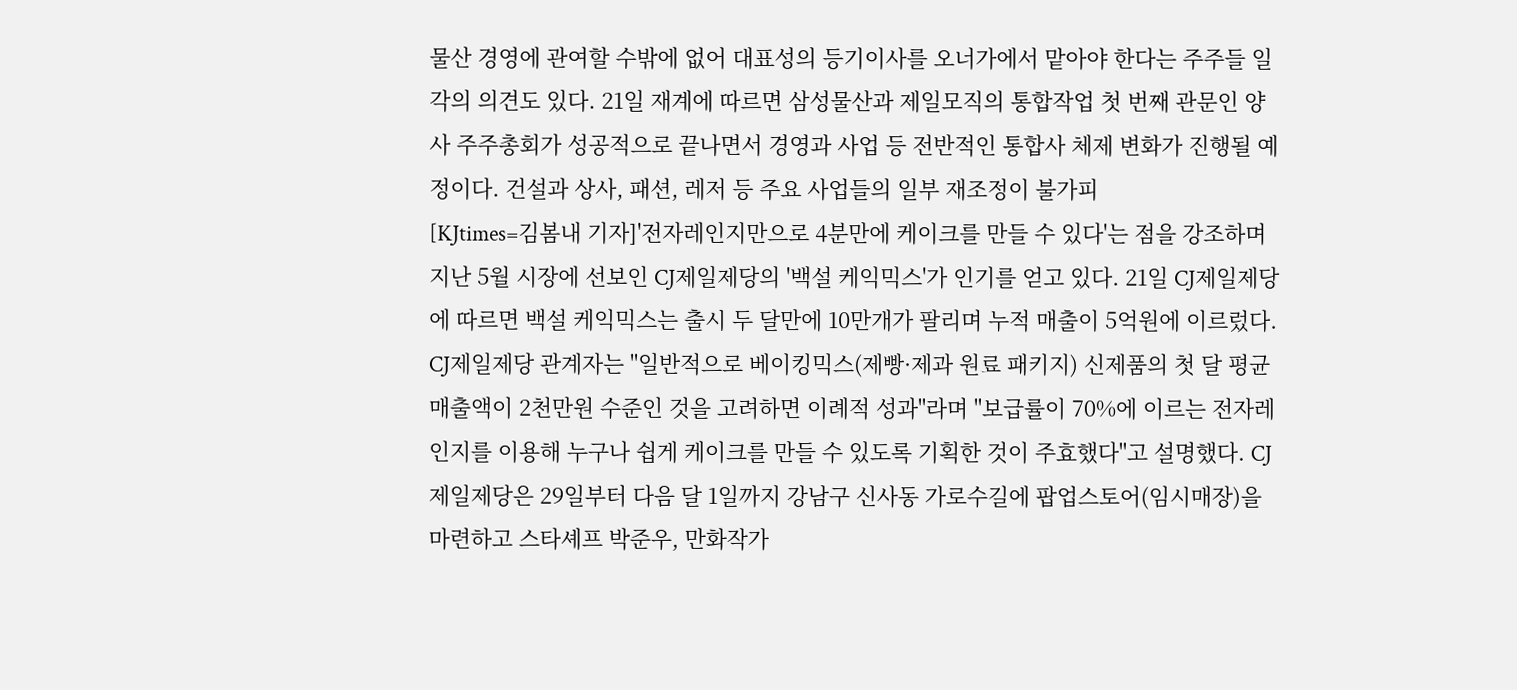물산 경영에 관여할 수밖에 없어 대표성의 등기이사를 오너가에서 맡아야 한다는 주주들 일각의 의견도 있다. 21일 재계에 따르면 삼성물산과 제일모직의 통합작업 첫 번째 관문인 양사 주주총회가 성공적으로 끝나면서 경영과 사업 등 전반적인 통합사 체제 변화가 진행될 예정이다. 건설과 상사, 패션, 레저 등 주요 사업들의 일부 재조정이 불가피
[KJtimes=김봄내 기자]'전자레인지만으로 4분만에 케이크를 만들 수 있다'는 점을 강조하며 지난 5월 시장에 선보인 CJ제일제당의 '백설 케익믹스'가 인기를 얻고 있다. 21일 CJ제일제당에 따르면 백설 케익믹스는 출시 두 달만에 10만개가 팔리며 누적 매출이 5억원에 이르렀다. CJ제일제당 관계자는 "일반적으로 베이킹믹스(제빵·제과 원료 패키지) 신제품의 첫 달 평균 매출액이 2천만원 수준인 것을 고려하면 이례적 성과"라며 "보급률이 70%에 이르는 전자레인지를 이용해 누구나 쉽게 케이크를 만들 수 있도록 기획한 것이 주효했다"고 설명했다. CJ제일제당은 29일부터 다음 달 1일까지 강남구 신사동 가로수길에 팝업스토어(임시매장)을 마련하고 스타셰프 박준우, 만화작가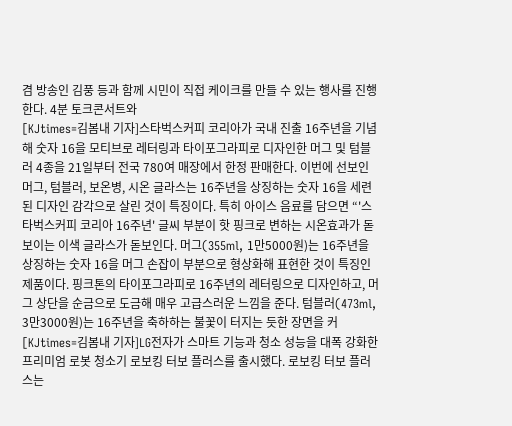겸 방송인 김풍 등과 함께 시민이 직접 케이크를 만들 수 있는 행사를 진행한다. 4분 토크콘서트와
[KJtimes=김봄내 기자]스타벅스커피 코리아가 국내 진출 16주년을 기념해 숫자 16을 모티브로 레터링과 타이포그라피로 디자인한 머그 및 텀블러 4종을 21일부터 전국 780여 매장에서 한정 판매한다. 이번에 선보인 머그, 텀블러, 보온병, 시온 글라스는 16주년을 상징하는 숫자 16을 세련된 디자인 감각으로 살린 것이 특징이다. 특히 아이스 음료를 담으면 “'스타벅스커피 코리아 16주년' 글씨 부분이 핫 핑크로 변하는 시온효과가 돋보이는 이색 글라스가 돋보인다. 머그(355ml, 1만5000원)는 16주년을 상징하는 숫자 16을 머그 손잡이 부분으로 형상화해 표현한 것이 특징인 제품이다. 핑크톤의 타이포그라피로 16주년의 레터링으로 디자인하고, 머그 상단을 순금으로 도금해 매우 고급스러운 느낌을 준다. 텀블러(473ml, 3만3000원)는 16주년을 축하하는 불꽃이 터지는 듯한 장면을 커
[KJtimes=김봄내 기자]LG전자가 스마트 기능과 청소 성능을 대폭 강화한 프리미엄 로봇 청소기 로보킹 터보 플러스를 출시했다. 로보킹 터보 플러스는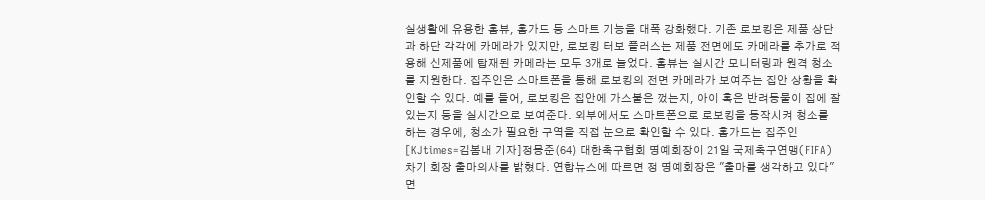실생활에 유용한 홈뷰, 홈가드 등 스마트 기능을 대폭 강화했다. 기존 로보킹은 제품 상단과 하단 각각에 카메라가 있지만, 로보킹 터보 플러스는 제품 전면에도 카메라를 추가로 적용해 신제품에 탑재된 카메라는 모두 3개로 늘었다. 홈뷰는 실시간 모니터링과 원격 청소를 지원한다. 집주인은 스마트폰을 통해 로보킹의 전면 카메라가 보여주는 집안 상황을 확인할 수 있다. 예를 들어, 로보킹은 집안에 가스불은 껐는지, 아이 혹은 반려동물이 집에 잘 있는지 등을 실시간으로 보여준다. 외부에서도 스마트폰으로 로보킹을 동작시켜 청소를 하는 경우에, 청소가 필요한 구역을 직접 눈으로 확인할 수 있다. 홈가드는 집주인
[KJtimes=김봄내 기자]정몽준(64) 대한축구협회 명예회장이 21일 국제축구연맹(FIFA) 차기 회장 출마의사를 밝혔다. 연합뉴스에 따르면 정 명예회장은 "출마를 생각하고 있다"면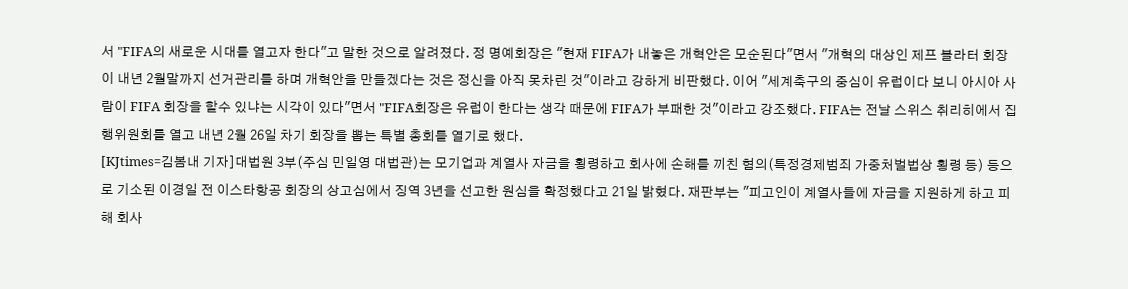서 "FIFA의 새로운 시대를 열고자 한다"고 말한 것으로 알려졌다. 정 명예회장은 "현재 FIFA가 내놓은 개혁안은 모순된다"면서 "개혁의 대상인 제프 블라터 회장이 내년 2월말까지 선거관리를 하며 개혁안을 만들겠다는 것은 정신을 아직 못차린 것"이라고 강하게 비판했다. 이어 "세계축구의 중심이 유럽이다 보니 아시아 사람이 FIFA 회장을 할수 있냐는 시각이 있다"면서 "FIFA회장은 유럽이 한다는 생각 때문에 FIFA가 부패한 것"이라고 강조했다. FIFA는 전날 스위스 취리히에서 집행위원회를 열고 내년 2월 26일 차기 회장을 뽑는 특별 총회를 열기로 했다.
[KJtimes=김봄내 기자]대법원 3부(주심 민일영 대법관)는 모기업과 계열사 자금을 횡령하고 회사에 손해를 끼친 혐의(특정경제범죄 가중처벌법상 횡령 등) 등으로 기소된 이경일 전 이스타항공 회장의 상고심에서 징역 3년을 선고한 원심을 확정했다고 21일 밝혔다. 재판부는 "피고인이 계열사들에 자금을 지원하게 하고 피해 회사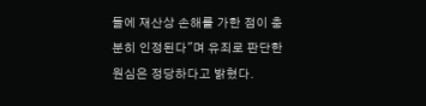들에 재산상 손해를 가한 점이 충분히 인정된다"며 유죄로 판단한 원심은 정당하다고 밝혔다.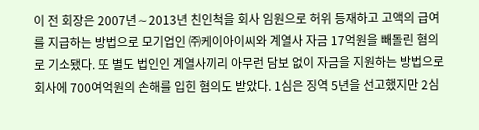이 전 회장은 2007년∼2013년 친인척을 회사 임원으로 허위 등재하고 고액의 급여를 지급하는 방법으로 모기업인 ㈜케이아이씨와 계열사 자금 17억원을 빼돌린 혐의로 기소됐다. 또 별도 법인인 계열사끼리 아무런 담보 없이 자금을 지원하는 방법으로 회사에 700여억원의 손해를 입힌 혐의도 받았다. 1심은 징역 5년을 선고했지만 2심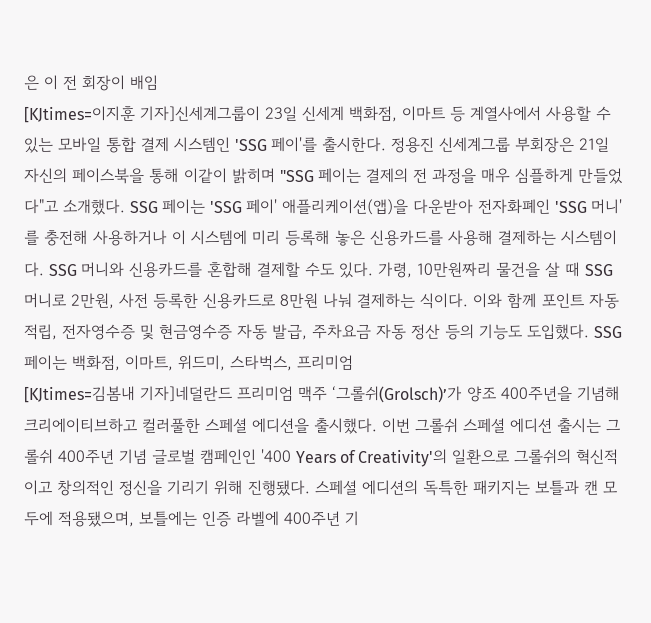은 이 전 회장이 배임
[KJtimes=이지훈 기자]신세계그룹이 23일 신세계 백화점, 이마트 등 계열사에서 사용할 수 있는 모바일 통합 결제 시스템인 'SSG 페이'를 출시한다. 정용진 신세계그룹 부회장은 21일 자신의 페이스북을 통해 이같이 밝히며 "SSG 페이는 결제의 전 과정을 매우 심플하게 만들었다"고 소개했다. SSG 페이는 'SSG 페이' 애플리케이션(앱)을 다운받아 전자화폐인 'SSG 머니'를 충전해 사용하거나 이 시스템에 미리 등록해 놓은 신용카드를 사용해 결제하는 시스템이다. SSG 머니와 신용카드를 혼합해 결제할 수도 있다. 가령, 10만원짜리 물건을 살 때 SSG 머니로 2만원, 사전 등록한 신용카드로 8만원 나눠 결제하는 식이다. 이와 함께 포인트 자동 적립, 전자영수증 및 현금영수증 자동 발급, 주차요금 자동 정산 등의 기능도 도입했다. SSG 페이는 백화점, 이마트, 위드미, 스타벅스, 프리미엄
[KJtimes=김봄내 기자]네덜란드 프리미엄 맥주 ‘그롤쉬(Grolsch)’가 양조 400주년을 기념해 크리에이티브하고 컬러풀한 스페셜 에디션을 출시했다. 이번 그롤쉬 스페셜 에디션 출시는 그롤쉬 400주년 기념 글로벌 캠페인인 '400 Years of Creativity'의 일환으로 그롤쉬의 혁신적이고 창의적인 정신을 기리기 위해 진행됐다. 스페셜 에디션의 독특한 패키지는 보틀과 캔 모두에 적용됐으며, 보틀에는 인증 라벨에 400주년 기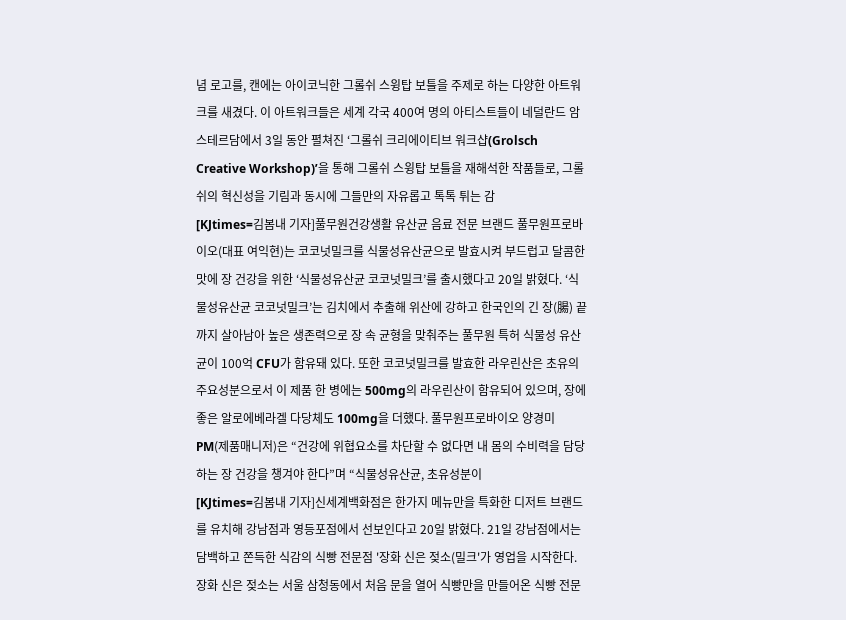념 로고를, 캔에는 아이코닉한 그롤쉬 스윙탑 보틀을 주제로 하는 다양한 아트워크를 새겼다. 이 아트워크들은 세계 각국 400여 명의 아티스트들이 네덜란드 암스테르담에서 3일 동안 펼쳐진 ‘그롤쉬 크리에이티브 워크샵(Grolsch Creative Workshop)’을 통해 그롤쉬 스윙탑 보틀을 재해석한 작품들로, 그롤쉬의 혁신성을 기림과 동시에 그들만의 자유롭고 톡톡 튀는 감
[KJtimes=김봄내 기자]풀무원건강생활 유산균 음료 전문 브랜드 풀무원프로바이오(대표 여익현)는 코코넛밀크를 식물성유산균으로 발효시켜 부드럽고 달콤한 맛에 장 건강을 위한 ‘식물성유산균 코코넛밀크’를 출시했다고 20일 밝혔다. ‘식물성유산균 코코넛밀크’는 김치에서 추출해 위산에 강하고 한국인의 긴 장(腸) 끝까지 살아남아 높은 생존력으로 장 속 균형을 맞춰주는 풀무원 특허 식물성 유산균이 100억 CFU가 함유돼 있다. 또한 코코넛밀크를 발효한 라우린산은 초유의 주요성분으로서 이 제품 한 병에는 500mg의 라우린산이 함유되어 있으며, 장에 좋은 알로에베라겔 다당체도 100mg을 더했다. 풀무원프로바이오 양경미 PM(제품매니저)은 “건강에 위협요소를 차단할 수 없다면 내 몸의 수비력을 담당하는 장 건강을 챙겨야 한다”며 “식물성유산균, 초유성분이
[KJtimes=김봄내 기자]신세계백화점은 한가지 메뉴만을 특화한 디저트 브랜드를 유치해 강남점과 영등포점에서 선보인다고 20일 밝혔다. 21일 강남점에서는 담백하고 쫀득한 식감의 식빵 전문점 '장화 신은 젖소(밀크'가 영업을 시작한다. 장화 신은 젖소는 서울 삼청동에서 처음 문을 열어 식빵만을 만들어온 식빵 전문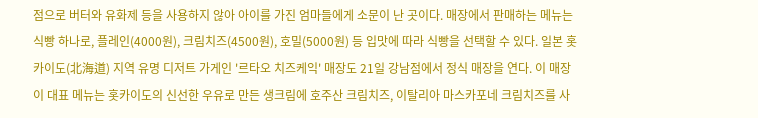점으로 버터와 유화제 등을 사용하지 않아 아이를 가진 엄마들에게 소문이 난 곳이다. 매장에서 판매하는 메뉴는 식빵 하나로, 플레인(4000원), 크림치즈(4500원), 호밀(5000원) 등 입맛에 따라 식빵을 선택할 수 있다. 일본 홋카이도(北海道) 지역 유명 디저트 가게인 '르타오 치즈케익' 매장도 21일 강남점에서 정식 매장을 연다. 이 매장이 대표 메뉴는 홋카이도의 신선한 우유로 만든 생크림에 호주산 크림치즈, 이탈리아 마스카포네 크림치즈를 사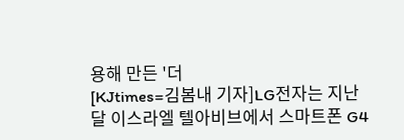용해 만든 '더
[KJtimes=김봄내 기자]LG전자는 지난달 이스라엘 텔아비브에서 스마트폰 G4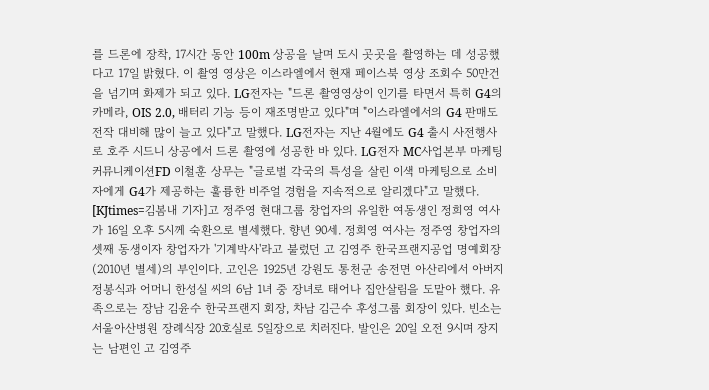를 드론에 장착, 17시간 동안 100m 상공을 날며 도시 곳곳을 촬영하는 데 성공했다고 17일 밝혔다. 이 촬영 영상은 이스라엘에서 현재 페이스북 영상 조회수 50만건을 넘기며 화제가 되고 있다. LG전자는 "드론 촬영영상이 인기를 타면서 특히 G4의 카메라, OIS 2.0, 배터리 기능 등이 재조명받고 있다"며 "이스라엘에서의 G4 판매도 전작 대비해 많이 늘고 있다"고 말했다. LG전자는 지난 4월에도 G4 출시 사전행사로 호주 시드니 상공에서 드론 촬영에 성공한 바 있다. LG전자 MC사업본부 마케팅커뮤니케이션FD 이철훈 상무는 "글로벌 각국의 특성을 살린 이색 마케팅으로 소비자에게 G4가 제공하는 훌륭한 비주얼 경험을 지속적으로 알리겠다"고 말했다.
[KJtimes=김봄내 기자]고 정주영 현대그룹 창업자의 유일한 여동생인 정희영 여사가 16일 오후 5시께 숙환으로 별세했다. 향년 90세. 정희영 여사는 정주영 창업자의 셋째 동생이자 창업자가 '기계박사'라고 불렀던 고 김영주 한국프랜지공업 명예회장(2010년 별세)의 부인이다. 고인은 1925년 강원도 통천군 송전면 아산리에서 아버지 정봉식과 어머니 한성실 씨의 6남 1녀 중 장녀로 태어나 집안살림을 도맡아 했다. 유족으로는 장남 김윤수 한국프랜지 회장, 차남 김근수 후성그룹 회장이 있다. 빈소는 서울아산병원 장례식장 20호실로 5일장으로 치러진다. 발인은 20일 오전 9시며 장지는 남편인 고 김영주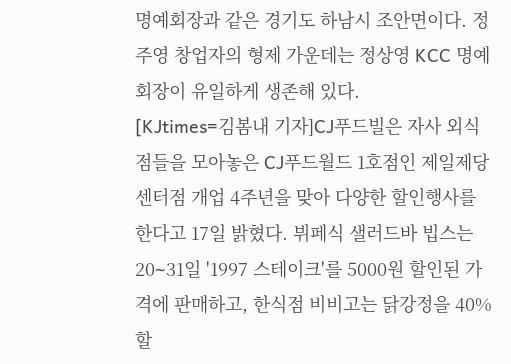명예회장과 같은 경기도 하남시 조안면이다. 정주영 창업자의 형제 가운데는 정상영 KCC 명예회장이 유일하게 생존해 있다.
[KJtimes=김봄내 기자]CJ푸드빌은 자사 외식점들을 모아놓은 CJ푸드월드 1호점인 제일제당센터점 개업 4주년을 맞아 다양한 할인행사를 한다고 17일 밝혔다. 뷔페식 샐러드바 빕스는 20∼31일 '1997 스테이크'를 5000원 할인된 가격에 판매하고, 한식점 비비고는 닭강정을 40% 할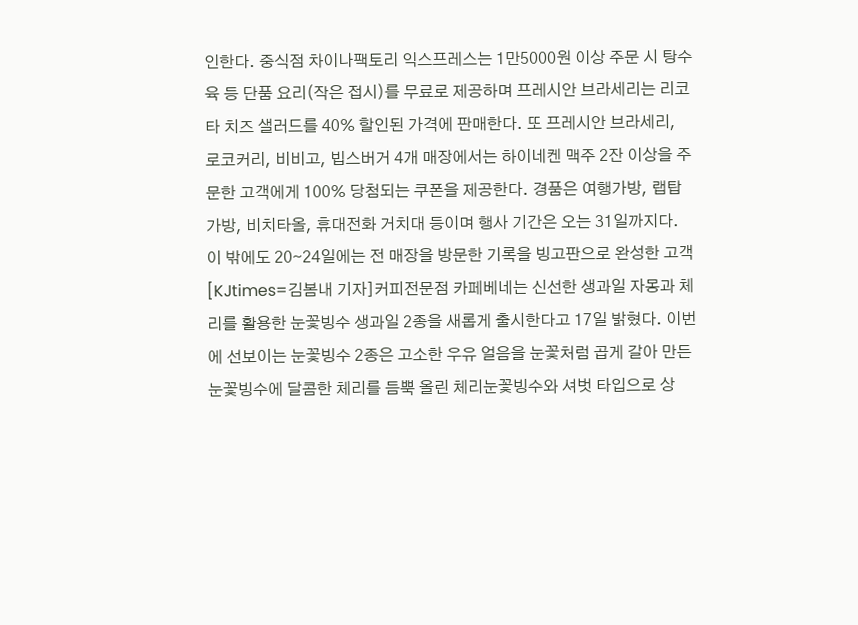인한다. 중식점 차이나팩토리 익스프레스는 1만5000원 이상 주문 시 탕수육 등 단품 요리(작은 접시)를 무료로 제공하며 프레시안 브라세리는 리코타 치즈 샐러드를 40% 할인된 가격에 판매한다. 또 프레시안 브라세리, 로코커리, 비비고, 빕스버거 4개 매장에서는 하이네켄 맥주 2잔 이상을 주문한 고객에게 100% 당첨되는 쿠폰을 제공한다. 경품은 여행가방, 랩탑가방, 비치타올, 휴대전화 거치대 등이며 행사 기간은 오는 31일까지다. 이 밖에도 20∼24일에는 전 매장을 방문한 기록을 빙고판으로 완성한 고객
[KJtimes=김봄내 기자]커피전문점 카페베네는 신선한 생과일 자몽과 체리를 활용한 눈꽃빙수 생과일 2종을 새롭게 출시한다고 17일 밝혔다. 이번에 선보이는 눈꽃빙수 2종은 고소한 우유 얼음을 눈꽃처럼 곱게 갈아 만든 눈꽃빙수에 달콤한 체리를 듬뿍 올린 체리눈꽃빙수와 셔벗 타입으로 상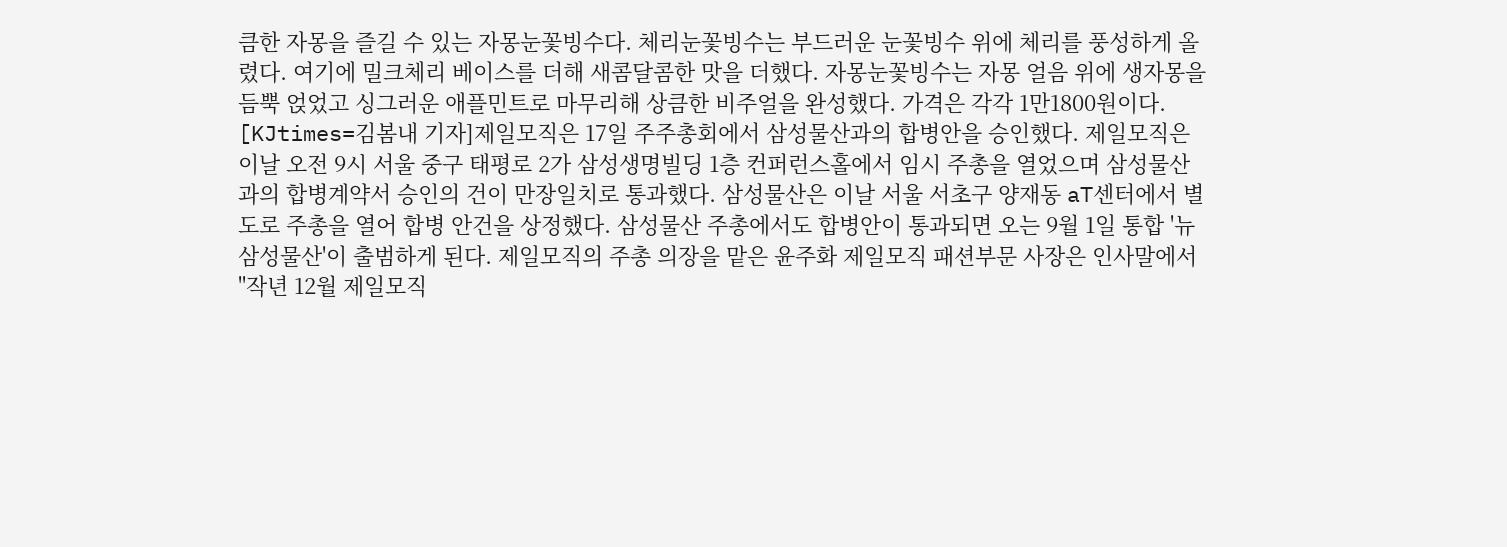큼한 자몽을 즐길 수 있는 자몽눈꽃빙수다. 체리눈꽃빙수는 부드러운 눈꽃빙수 위에 체리를 풍성하게 올렸다. 여기에 밀크체리 베이스를 더해 새콤달콤한 맛을 더했다. 자몽눈꽃빙수는 자몽 얼음 위에 생자몽을 듬뿍 얹었고 싱그러운 애플민트로 마무리해 상큼한 비주얼을 완성했다. 가격은 각각 1만1800원이다.
[KJtimes=김봄내 기자]제일모직은 17일 주주총회에서 삼성물산과의 합병안을 승인했다. 제일모직은 이날 오전 9시 서울 중구 태평로 2가 삼성생명빌딩 1층 컨퍼런스홀에서 임시 주총을 열었으며 삼성물산과의 합병계약서 승인의 건이 만장일치로 통과했다. 삼성물산은 이날 서울 서초구 양재동 aT센터에서 별도로 주총을 열어 합병 안건을 상정했다. 삼성물산 주총에서도 합병안이 통과되면 오는 9월 1일 통합 '뉴삼성물산'이 출범하게 된다. 제일모직의 주총 의장을 맡은 윤주화 제일모직 패션부문 사장은 인사말에서 "작년 12월 제일모직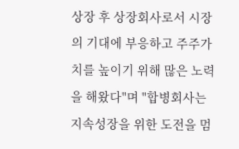상장 후 상장회사로서 시장의 기대에 부응하고 주주가치를 높이기 위해 많은 노력을 해왔다"며 "합병회사는 지속성장을 위한 도전을 멈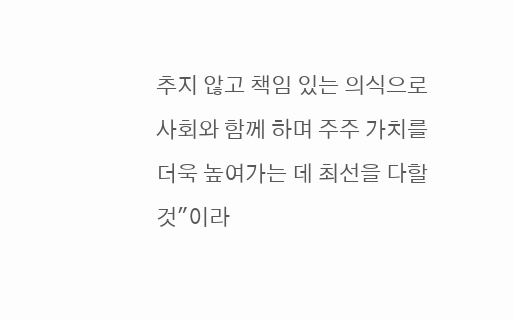추지 않고 책임 있는 의식으로 사회와 함께 하며 주주 가치를 더욱 높여가는 데 최선을 다할 것"이라